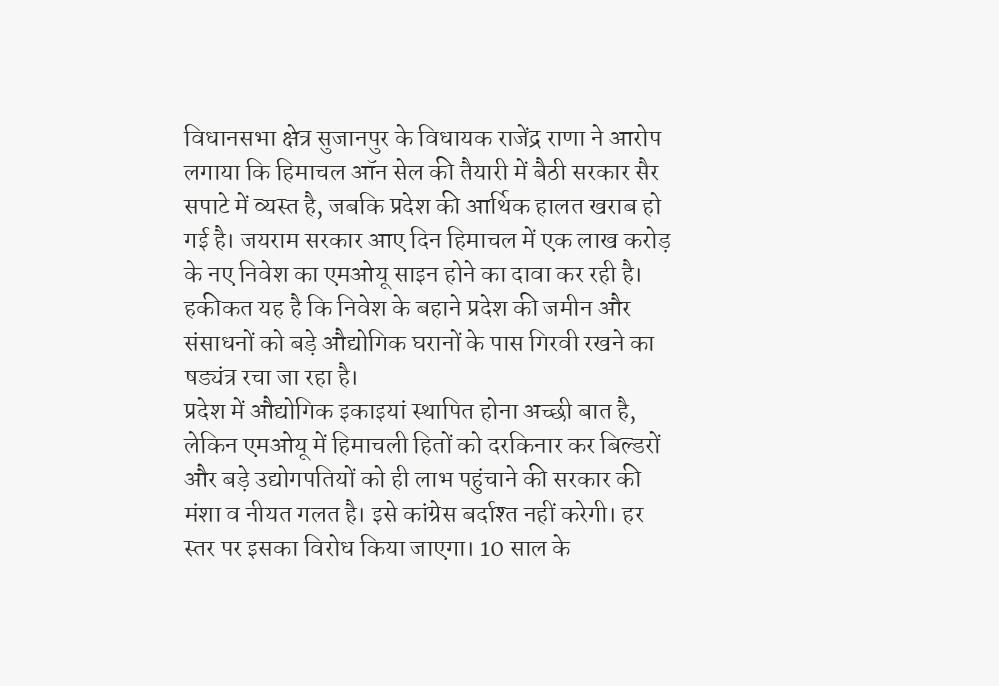विधानसभा क्षेत्र सुजानपुर के विधायक राजेंद्र राणा ने आरोप लगाया कि हिमाचल ऑन सेल की तैयारी में बैठी सरकार सैर सपाटे में व्यस्त है, जबकि प्रदेश की आर्थिक हालत खराब हो गई है। जयराम सरकार आए दिन हिमाचल में एक लाख करोड़ के नए निवेश का एमओयू साइन होने का दावा कर रही है। हकीकत यह है कि निवेश के बहाने प्रदेश की जमीन और संसाधनों को बड़े औद्योगिक घरानों के पास गिरवी रखने का षड्यंत्र रचा जा रहा है।
प्रदेश में औद्योगिक इकाइयां स्थापित होना अच्छी बात है, लेकिन एमओयू में हिमाचली हितों को दरकिनार कर बिल्डरों और बड़े उद्योगपतियों को ही लाभ पहुंचाने की सरकार की मंशा व नीयत गलत है। इसे कांग्रेस बर्दाश्त नहीं करेगी। हर स्तर पर इसका विरोध किया जाएगा। 10 साल के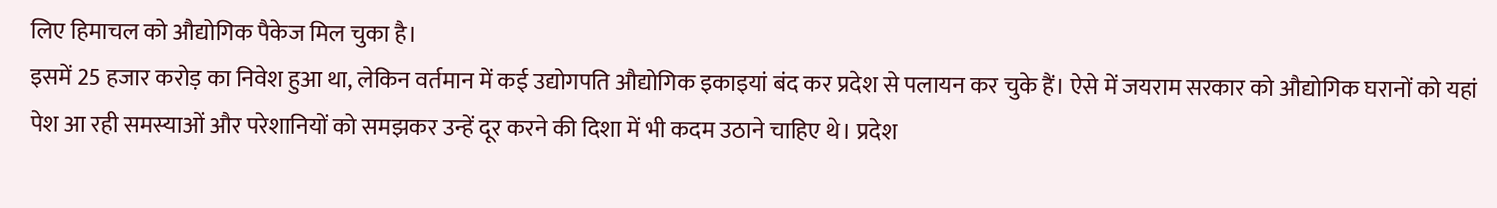लिए हिमाचल को औद्योगिक पैकेज मिल चुका है।
इसमें 25 हजार करोड़ का निवेश हुआ था, लेकिन वर्तमान में कई उद्योगपति औद्योगिक इकाइयां बंद कर प्रदेश से पलायन कर चुके हैं। ऐसे में जयराम सरकार को औद्योगिक घरानों को यहां पेश आ रही समस्याओं और परेशानियों को समझकर उन्हें दूर करने की दिशा में भी कदम उठाने चाहिए थे। प्रदेश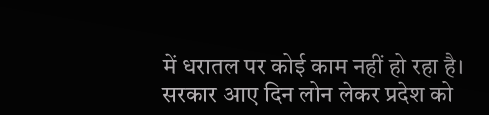में धरातल पर कोई काम नहीं हो रहा है। सरकार आए दिन लोन लेकर प्रदेश को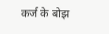कर्ज के बोझ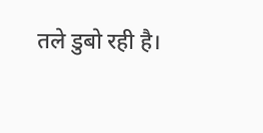तले डुबो रही है।